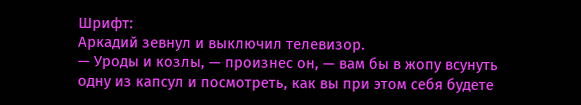Шрифт:
Аркадий зевнул и выключил телевизор.
— Уроды и козлы, — произнес он, — вам бы в жопу всунуть одну из капсул и посмотреть, как вы при этом себя будете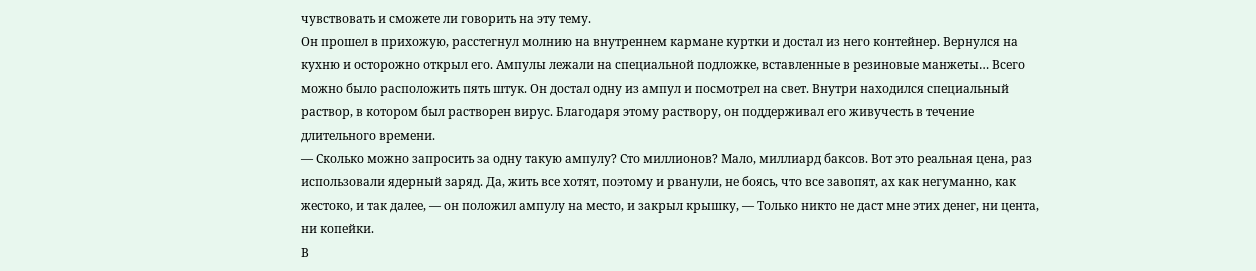чувствовать и сможете ли говорить на эту тему.
Он прошел в прихожую, расстегнул молнию на внутреннем кармане куртки и достал из него контейнер. Вернулся на кухню и осторожно открыл его. Ампулы лежали на специальной подложке, вставленные в резиновые манжеты… Всего можно было расположить пять штук. Он достал одну из ампул и посмотрел на свет. Внутри находился специальный раствор, в котором был растворен вирус. Благодаря этому раствору, он поддерживал его живучесть в течение длительного времени.
— Сколько можно запросить за одну такую ампулу? Сто миллионов? Мало, миллиард баксов. Вот это реальная цена, раз использовали ядерный заряд. Да, жить все хотят, поэтому и рванули, не боясь, что все завопят, ах как негуманно, как жестоко, и так далее, — он положил ампулу на место, и закрыл крышку, — Только никто не даст мне этих денег, ни цента, ни копейки.
В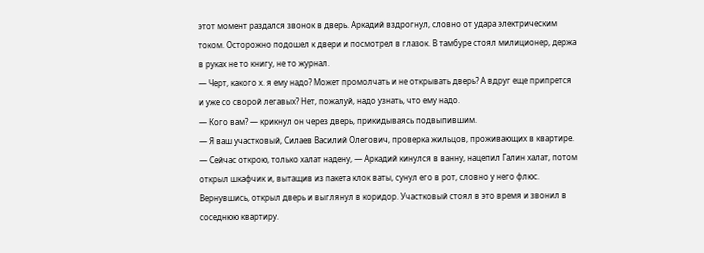этот момент раздался звонок в дверь. Аркадий вздрогнул, словно от удара электрическим током. Осторожно подошел к двери и посмотрел в глазок. В тамбуре стоял милиционер, держа в руках не то книгу, не то журнал.
— Черт, какого х. я ему надо? Может промолчать и не открывать дверь? А вдруг еще припрется и уже со сворой легавых? Нет, пожалуй, надо узнать, что ему надо.
— Кого вам? — крикнул он через дверь, прикидываясь подвыпившим.
— Я ваш участковый, Силаев Василий Олегович, проверка жильцов, проживающих в квартире.
— Сейчас открою, только халат надену, — Аркадий кинулся в ванну, нацепил Галин халат, потом открыл шкафчик и, вытащив из пакета клок ваты, сунул его в рот, словно у него флюс. Вернувшись, открыл дверь и выглянул в коридор. Участковый стоял в это время и звонил в соседнюю квартиру.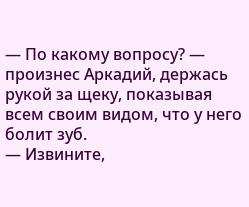— По какому вопросу? — произнес Аркадий, держась рукой за щеку, показывая всем своим видом, что у него болит зуб.
— Извините,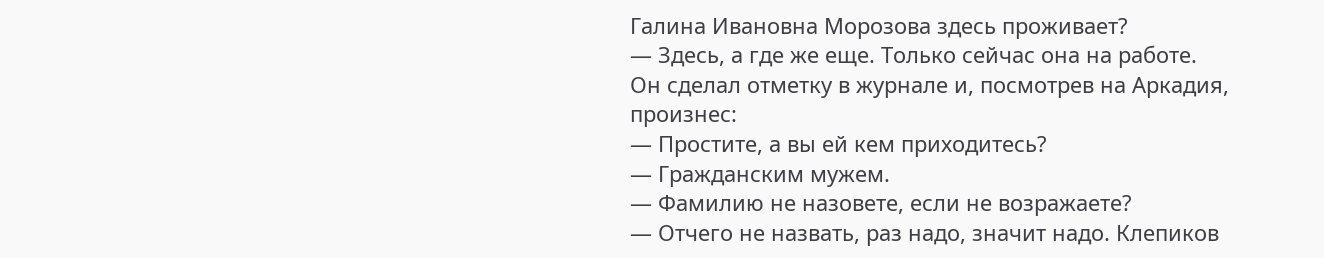Галина Ивановна Морозова здесь проживает?
— Здесь, а где же еще. Только сейчас она на работе.
Он сделал отметку в журнале и, посмотрев на Аркадия, произнес:
— Простите, а вы ей кем приходитесь?
— Гражданским мужем.
— Фамилию не назовете, если не возражаете?
— Отчего не назвать, раз надо, значит надо. Клепиков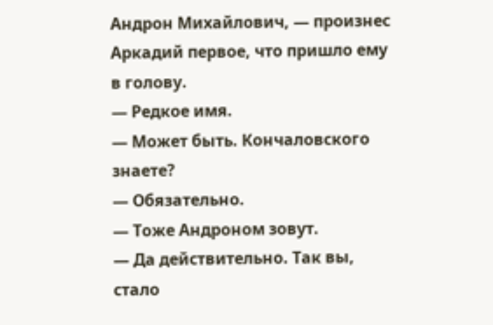Андрон Михайлович, — произнес Аркадий первое, что пришло ему в голову.
— Редкое имя.
— Может быть. Кончаловского знаете?
— Обязательно.
— Тоже Андроном зовут.
— Да действительно. Так вы, стало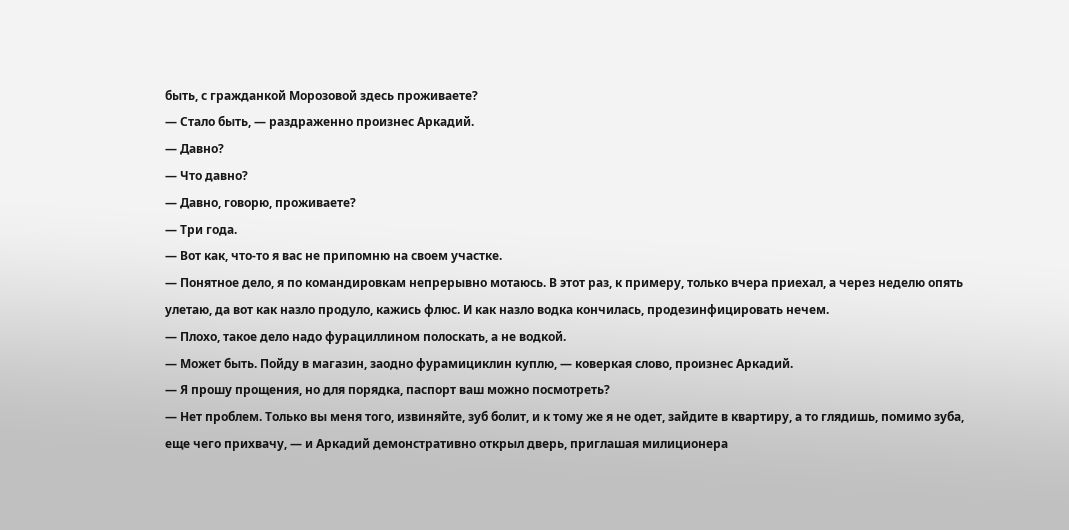быть, с гражданкой Морозовой здесь проживаете?
— Стало быть, — раздраженно произнес Аркадий.
— Давно?
— Что давно?
— Давно, говорю, проживаете?
— Три года.
— Вот как, что-то я вас не припомню на своем участке.
— Понятное дело, я по командировкам непрерывно мотаюсь. В этот раз, к примеру, только вчера приехал, а через неделю опять улетаю, да вот как назло продуло, кажись флюс. И как назло водка кончилась, продезинфицировать нечем.
— Плохо, такое дело надо фурациллином полоскать, а не водкой.
— Может быть. Пойду в магазин, заодно фурамициклин куплю, — коверкая слово, произнес Аркадий.
— Я прошу прощения, но для порядка, паспорт ваш можно посмотреть?
— Нет проблем. Только вы меня того, извиняйте, зуб болит, и к тому же я не одет, зайдите в квартиру, а то глядишь, помимо зуба, еще чего прихвачу, — и Аркадий демонстративно открыл дверь, приглашая милиционера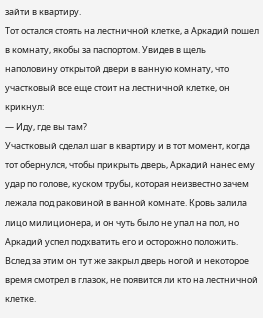зайти в квартиру.
Тот остался стоять на лестничной клетке, а Аркадий пошел в комнату, якобы за паспортом. Увидев в щель наполовину открытой двери в ванную комнату, что участковый все еще стоит на лестничной клетке, он крикнул:
— Иду, где вы там?
Участковый сделал шаг в квартиру и в тот момент, когда тот обернулся, чтобы прикрыть дверь, Аркадий нанес ему удар по голове, куском трубы, которая неизвестно зачем лежала под раковиной в ванной комнате. Кровь залила лицо милиционера, и он чуть было не упал на пол, но Аркадий успел подхватить его и осторожно положить. Вслед за этим он тут же закрыл дверь ногой и некоторое время смотрел в глазок, не появится ли кто на лестничной клетке.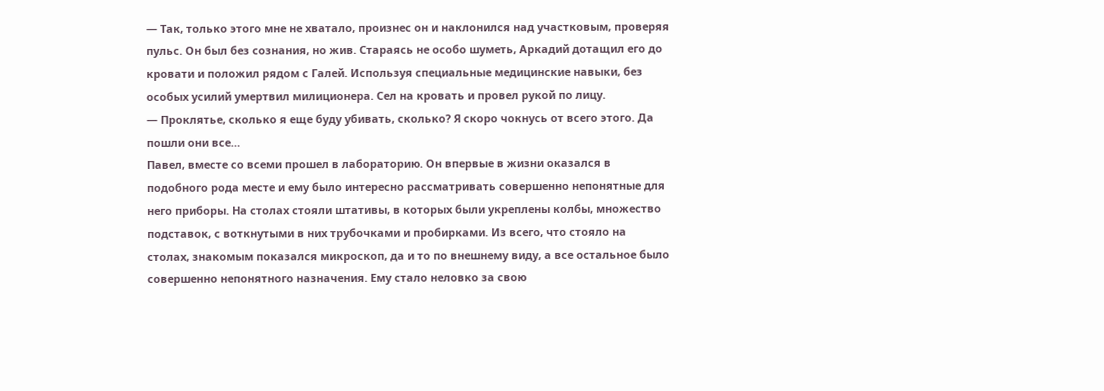— Так, только этого мне не хватало, произнес он и наклонился над участковым, проверяя пульс. Он был без сознания, но жив. Стараясь не особо шуметь, Аркадий дотащил его до кровати и положил рядом с Галей. Используя специальные медицинские навыки, без особых усилий умертвил милиционера. Сел на кровать и провел рукой по лицу.
— Проклятье, сколько я еще буду убивать, сколько? Я скоро чокнусь от всего этого. Да пошли они все…
Павел, вместе со всеми прошел в лабораторию. Он впервые в жизни оказался в подобного рода месте и ему было интересно рассматривать совершенно непонятные для него приборы. На столах стояли штативы, в которых были укреплены колбы, множество подставок, с воткнутыми в них трубочками и пробирками. Из всего, что стояло на столах, знакомым показался микроскоп, да и то по внешнему виду, а все остальное было совершенно непонятного назначения. Ему стало неловко за свою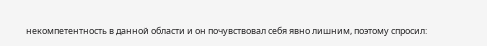некомпетентность в данной области и он почувствовал себя явно лишним, поэтому спросил: